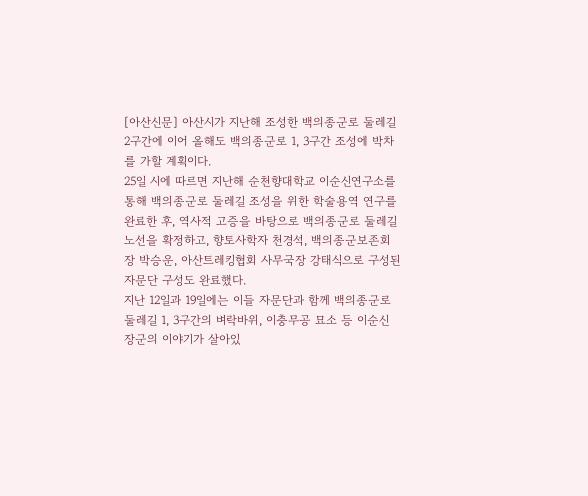[아산신문] 아산시가 지난해 조성한 백의종군로 둘레길 2구간에 이어 올해도 백의종군로 1, 3구간 조성에 박차를 가할 계획이다.
25일 시에 따르면 지난해 순천향대학교 이순신연구소를 통해 백의종군로 둘레길 조성을 위한 학술용역 연구를 완료한 후, 역사적 고증을 바탕으로 백의종군로 둘레길 노선을 확정하고, 향토사학자 천경석, 백의종군보존회장 박승운, 아산트레킹협회 사무국장 강태식으로 구성된 자문단 구성도 완료했다.
지난 12일과 19일에는 이들 자문단과 함께 백의종군로 둘레길 1, 3구간의 벼락바위, 이충무공 묘소 등 이순신 장군의 이야기가 살아있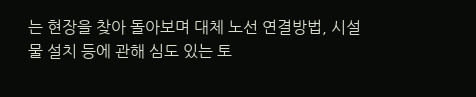는 현장을 찾아 돌아보며 대체 노선 연결방법, 시설물 설치 등에 관해 심도 있는 토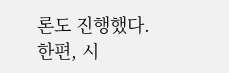론도 진행했다.
한편, 시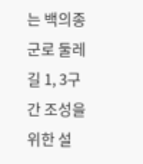는 백의종군로 둘레길 1, 3구간 조성을 위한 설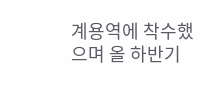계용역에 착수했으며 올 하반기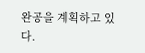완공을 계획하고 있다.